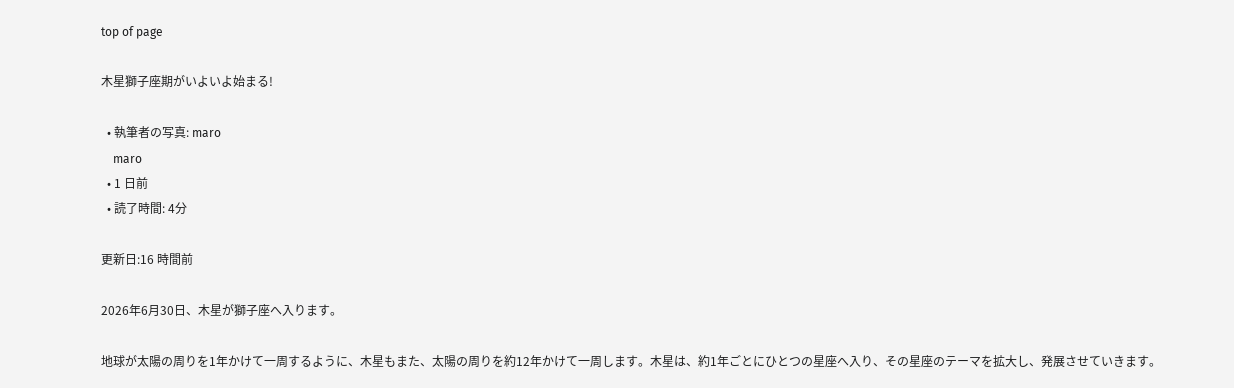top of page

木星獅子座期がいよいよ始まる!

  • 執筆者の写真: maro
    maro
  • 1 日前
  • 読了時間: 4分

更新日:16 時間前

2026年6月30日、木星が獅子座へ入ります。

地球が太陽の周りを1年かけて一周するように、木星もまた、太陽の周りを約12年かけて一周します。木星は、約1年ごとにひとつの星座へ入り、その星座のテーマを拡大し、発展させていきます。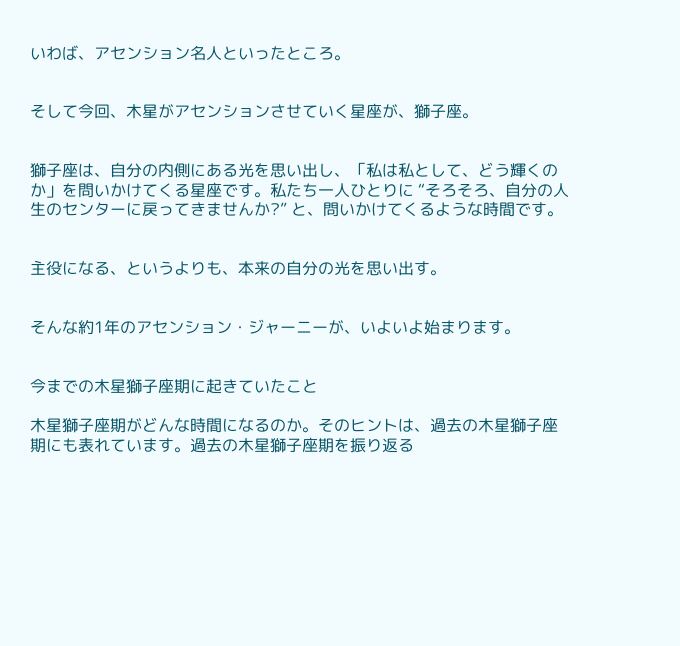いわば、アセンション名人といったところ。


そして今回、木星がアセンションさせていく星座が、獅子座。


獅子座は、自分の内側にある光を思い出し、「私は私として、どう輝くのか」を問いかけてくる星座です。私たち一人ひとりに “そろそろ、自分の人生のセンターに戻ってきませんか?” と、問いかけてくるような時間です。


主役になる、というよりも、本来の自分の光を思い出す。


そんな約1年のアセンション・ジャーニーが、いよいよ始まります。


今までの木星獅子座期に起きていたこと

木星獅子座期がどんな時間になるのか。そのヒントは、過去の木星獅子座期にも表れています。過去の木星獅子座期を振り返る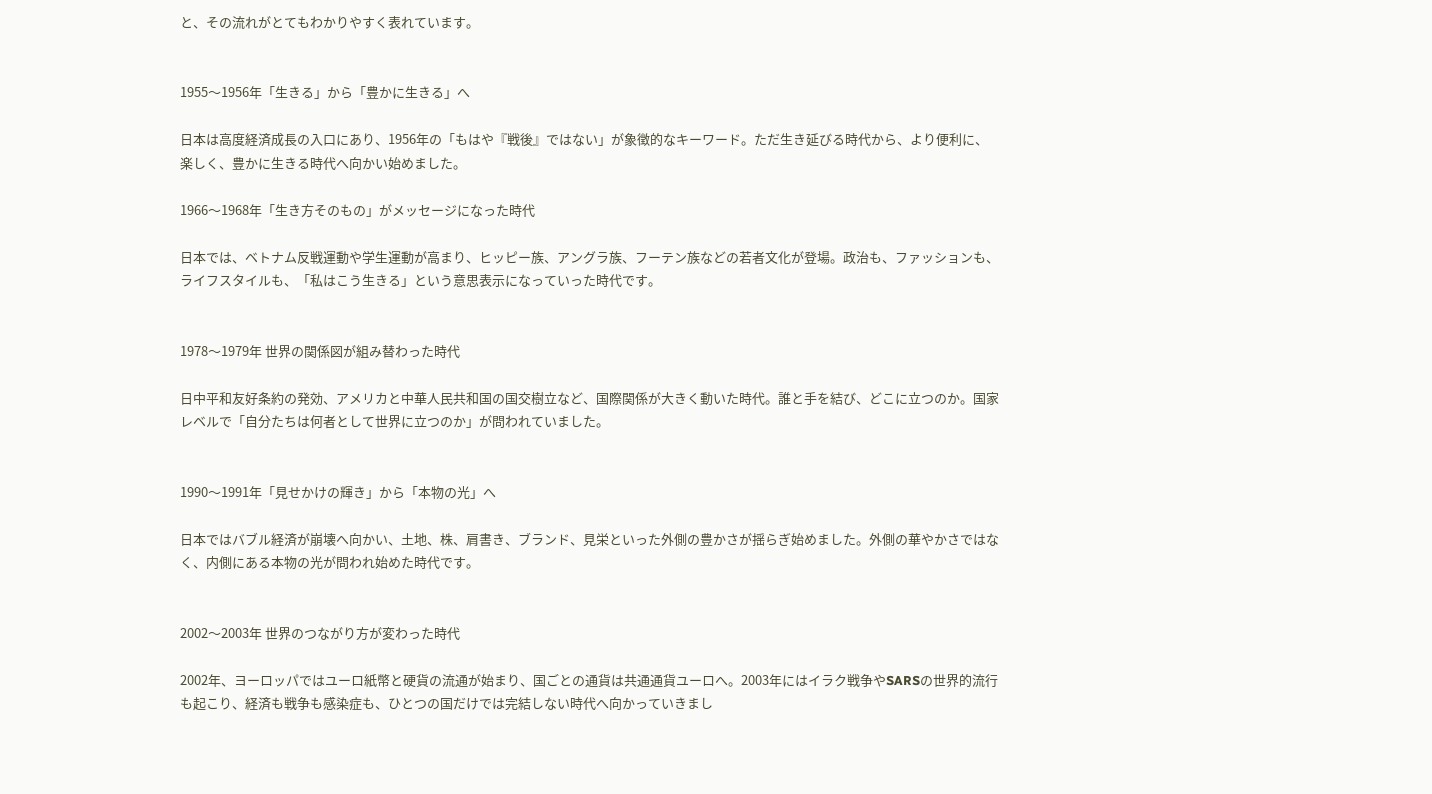と、その流れがとてもわかりやすく表れています。


1955〜1956年「生きる」から「豊かに生きる」へ

日本は高度経済成長の入口にあり、1956年の「もはや『戦後』ではない」が象徴的なキーワード。ただ生き延びる時代から、より便利に、楽しく、豊かに生きる時代へ向かい始めました。

1966〜1968年「生き方そのもの」がメッセージになった時代

日本では、ベトナム反戦運動や学生運動が高まり、ヒッピー族、アングラ族、フーテン族などの若者文化が登場。政治も、ファッションも、ライフスタイルも、「私はこう生きる」という意思表示になっていった時代です。


1978〜1979年 世界の関係図が組み替わった時代

日中平和友好条約の発効、アメリカと中華人民共和国の国交樹立など、国際関係が大きく動いた時代。誰と手を結び、どこに立つのか。国家レベルで「自分たちは何者として世界に立つのか」が問われていました。


1990〜1991年「見せかけの輝き」から「本物の光」へ

日本ではバブル経済が崩壊へ向かい、土地、株、肩書き、ブランド、見栄といった外側の豊かさが揺らぎ始めました。外側の華やかさではなく、内側にある本物の光が問われ始めた時代です。


2002〜2003年 世界のつながり方が変わった時代

2002年、ヨーロッパではユーロ紙幣と硬貨の流通が始まり、国ごとの通貨は共通通貨ユーロへ。2003年にはイラク戦争やSARSの世界的流行も起こり、経済も戦争も感染症も、ひとつの国だけでは完結しない時代へ向かっていきまし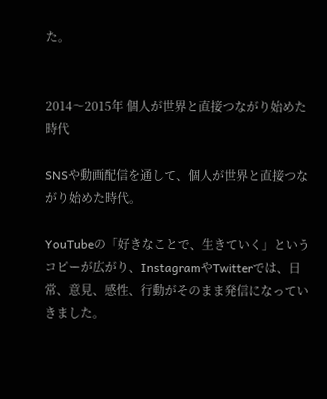た。


2014〜2015年 個人が世界と直接つながり始めた時代

SNSや動画配信を通して、個人が世界と直接つながり始めた時代。

YouTubeの「好きなことで、生きていく」というコピーが広がり、InstagramやTwitterでは、日常、意見、感性、行動がそのまま発信になっていきました。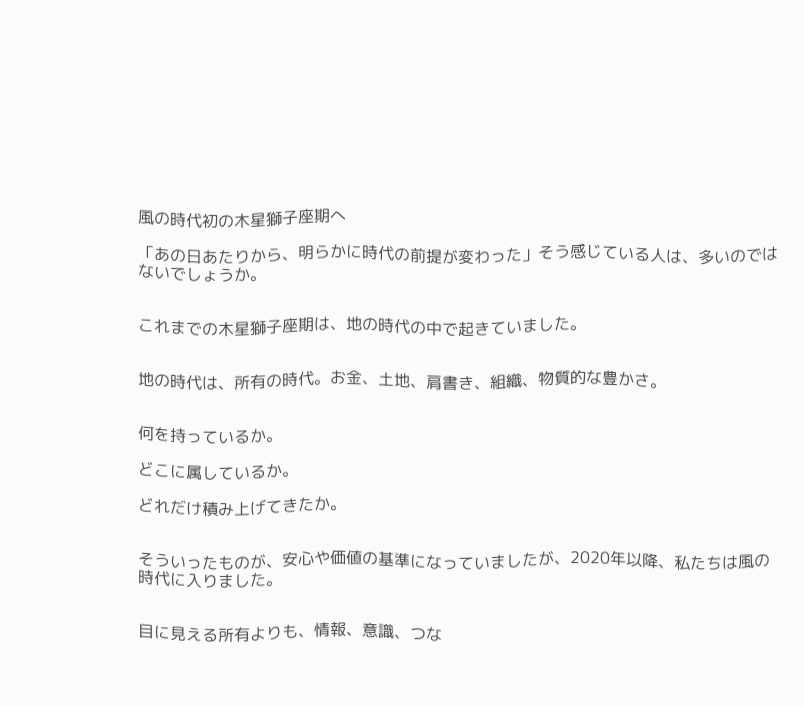風の時代初の木星獅子座期へ

「あの日あたりから、明らかに時代の前提が変わった」そう感じている人は、多いのではないでしょうか。


これまでの木星獅子座期は、地の時代の中で起きていました。


地の時代は、所有の時代。お金、土地、肩書き、組織、物質的な豊かさ。


何を持っているか。

どこに属しているか。

どれだけ積み上げてきたか。


そういったものが、安心や価値の基準になっていましたが、2020年以降、私たちは風の時代に入りました。


目に見える所有よりも、情報、意識、つな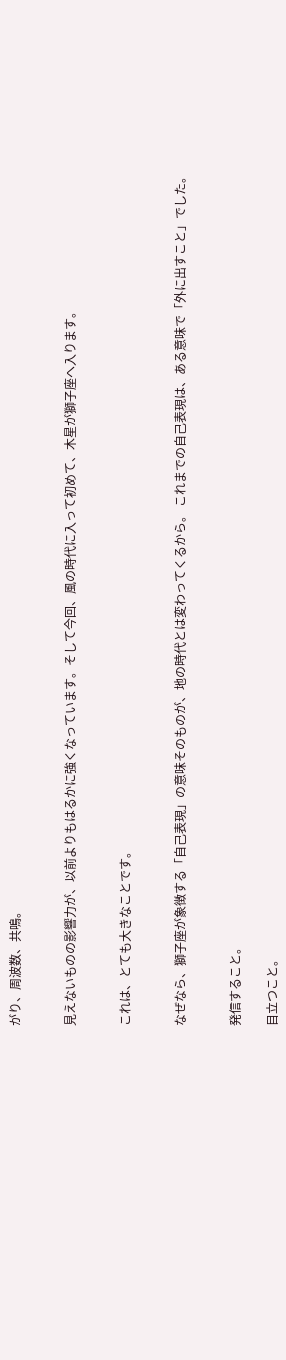がり、周波数、共鳴。


見えないものの影響力が、以前よりもはるかに強くなっています。そして今回、風の時代に入って初めて、木星が獅子座へ入ります。


これは、とても大きなことです。


なぜなら、獅子座が象徴する「自己表現」の意味そのものが、地の時代とは変わってくるから。 これまでの自己表現は、ある意味で「外に出すこと」でした。


発信すること。

目立つこと。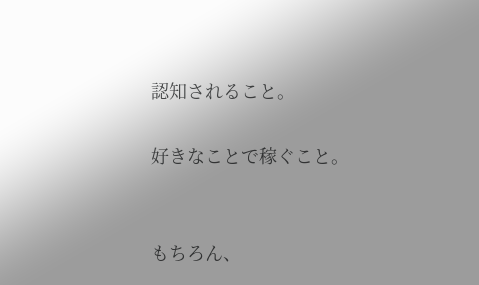認知されること。

好きなことで稼ぐこと。


もちろん、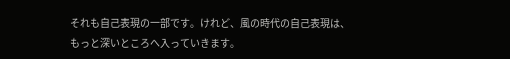それも自己表現の一部です。けれど、風の時代の自己表現は、もっと深いところへ入っていきます。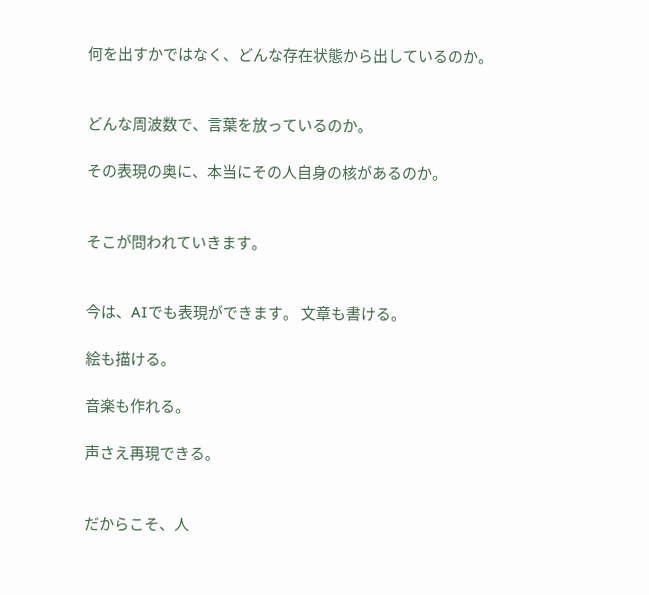何を出すかではなく、どんな存在状態から出しているのか。


どんな周波数で、言葉を放っているのか。

その表現の奥に、本当にその人自身の核があるのか。


そこが問われていきます。


今は、AIでも表現ができます。 文章も書ける。

絵も描ける。

音楽も作れる。

声さえ再現できる。


だからこそ、人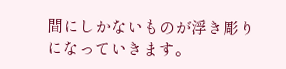間にしかないものが浮き彫りになっていきます。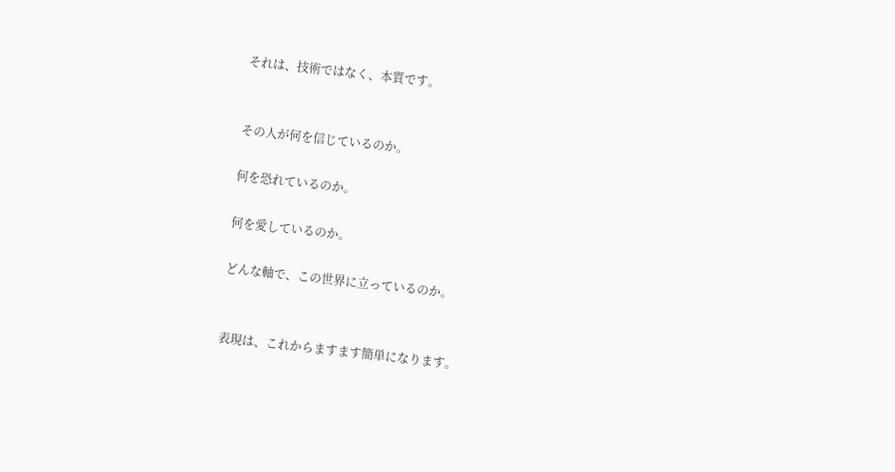それは、技術ではなく、本質です。


その人が何を信じているのか。

何を恐れているのか。

何を愛しているのか。

どんな軸で、この世界に立っているのか。


表現は、これからますます簡単になります。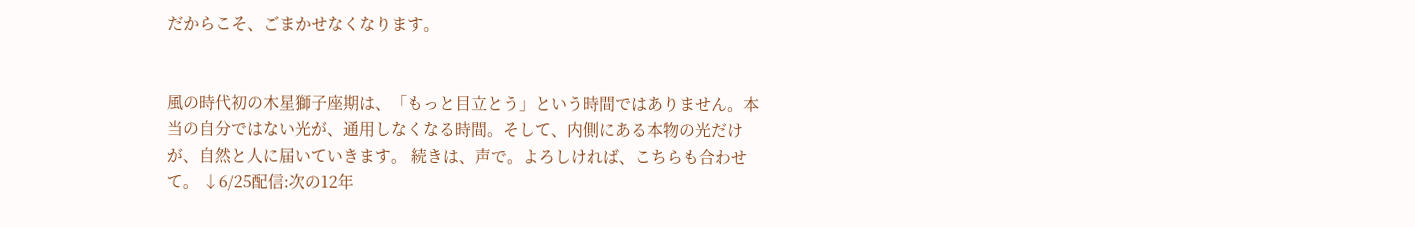だからこそ、ごまかせなくなります。


風の時代初の木星獅子座期は、「もっと目立とう」という時間ではありません。本当の自分ではない光が、通用しなくなる時間。そして、内側にある本物の光だけが、自然と人に届いていきます。 続きは、声で。よろしければ、こちらも合わせて。 ↓6/25配信:次の12年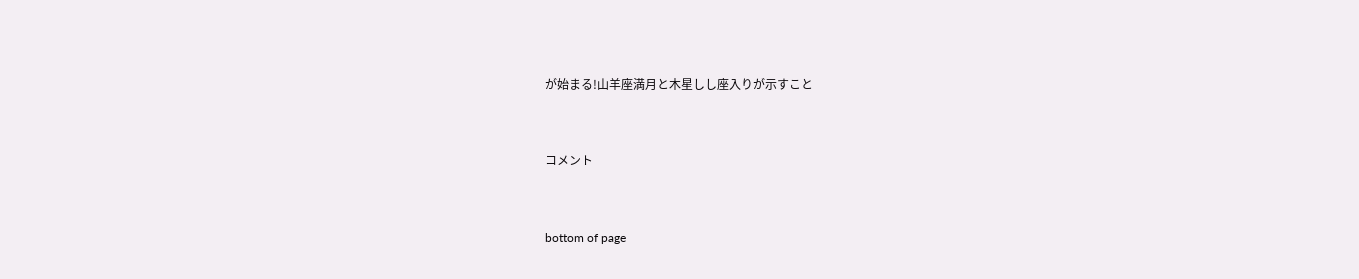が始まる!山羊座満月と木星しし座入りが示すこと


コメント


bottom of page